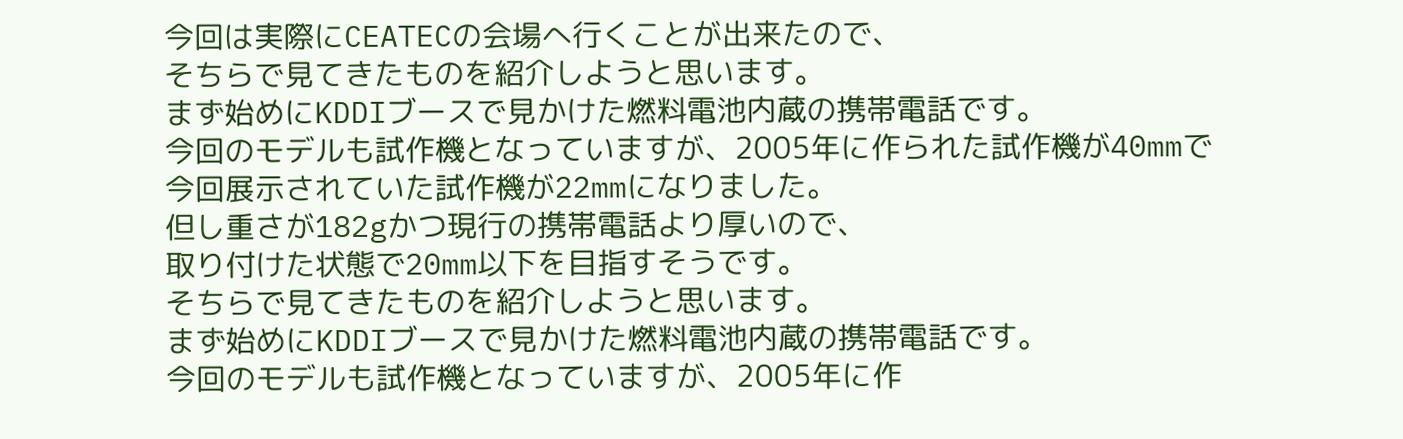今回は実際にCEATECの会場へ行くことが出来たので、
そちらで見てきたものを紹介しようと思います。
まず始めにKDDIブースで見かけた燃料電池内蔵の携帯電話です。
今回のモデルも試作機となっていますが、2005年に作られた試作機が40mmで
今回展示されていた試作機が22mmになりました。
但し重さが182gかつ現行の携帯電話より厚いので、
取り付けた状態で20mm以下を目指すそうです。
そちらで見てきたものを紹介しようと思います。
まず始めにKDDIブースで見かけた燃料電池内蔵の携帯電話です。
今回のモデルも試作機となっていますが、2005年に作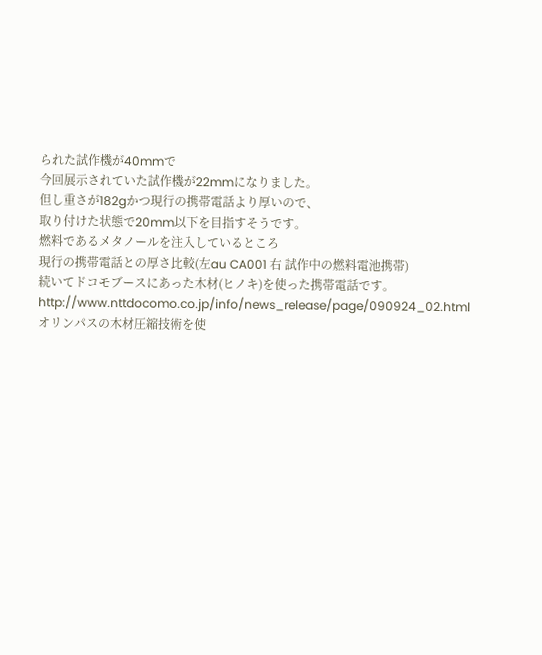られた試作機が40mmで
今回展示されていた試作機が22mmになりました。
但し重さが182gかつ現行の携帯電話より厚いので、
取り付けた状態で20mm以下を目指すそうです。
燃料であるメタノールを注入しているところ
現行の携帯電話との厚さ比較(左au CA001 右 試作中の燃料電池携帯)
続いてドコモブースにあった木材(ヒノキ)を使った携帯電話です。
http://www.nttdocomo.co.jp/info/news_release/page/090924_02.html
オリンパスの木材圧縮技術を使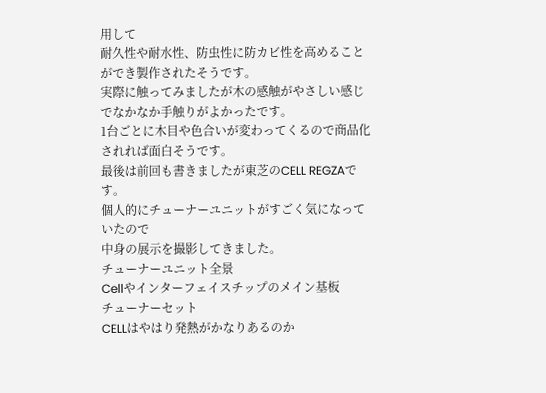用して
耐久性や耐水性、防虫性に防カビ性を高めることができ製作されたそうです。
実際に触ってみましたが木の感触がやさしい感じでなかなか手触りがよかったです。
1台ごとに木目や色合いが変わってくるので商品化されれば面白そうです。
最後は前回も書きましたが東芝のCELL REGZAです。
個人的にチューナーユニットがすごく気になっていたので
中身の展示を撮影してきました。
チューナーユニット全景
Cellやインターフェイスチップのメイン基板
チューナーセット
CELLはやはり発熱がかなりあるのか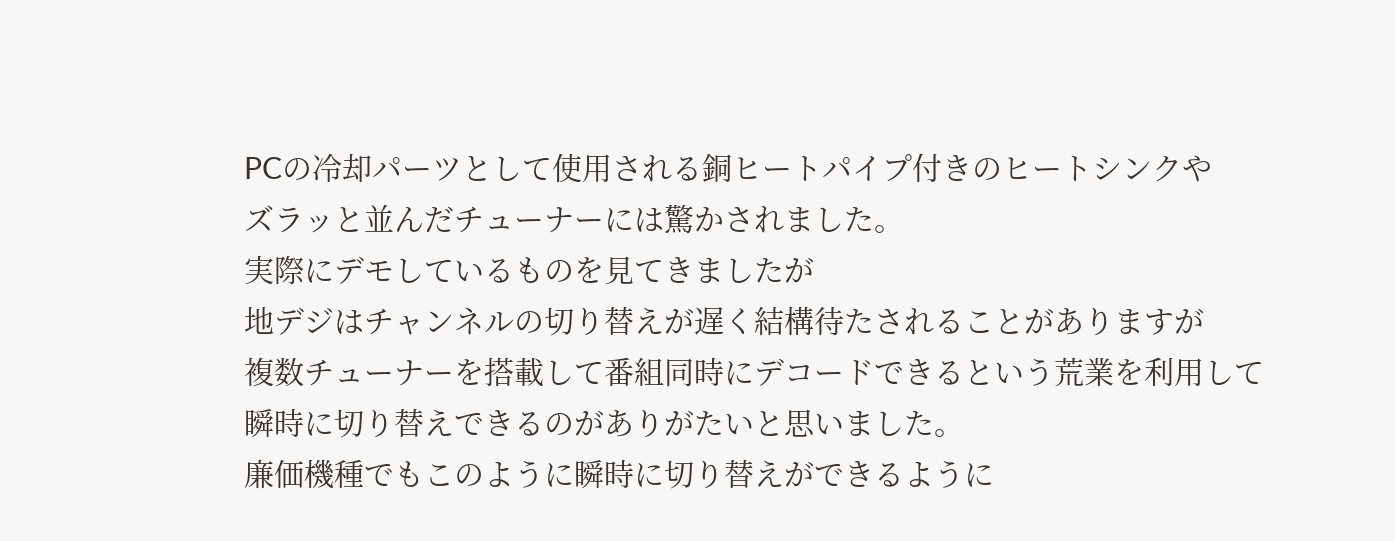PCの冷却パーツとして使用される銅ヒートパイプ付きのヒートシンクや
ズラッと並んだチューナーには驚かされました。
実際にデモしているものを見てきましたが
地デジはチャンネルの切り替えが遅く結構待たされることがありますが
複数チューナーを搭載して番組同時にデコードできるという荒業を利用して
瞬時に切り替えできるのがありがたいと思いました。
廉価機種でもこのように瞬時に切り替えができるように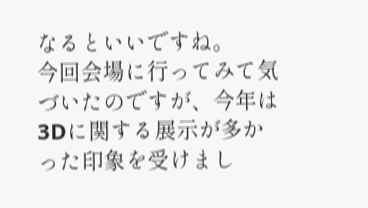なるといいですね。
今回会場に行ってみて気づいたのですが、今年は3Dに関する展示が多かった印象を受けまし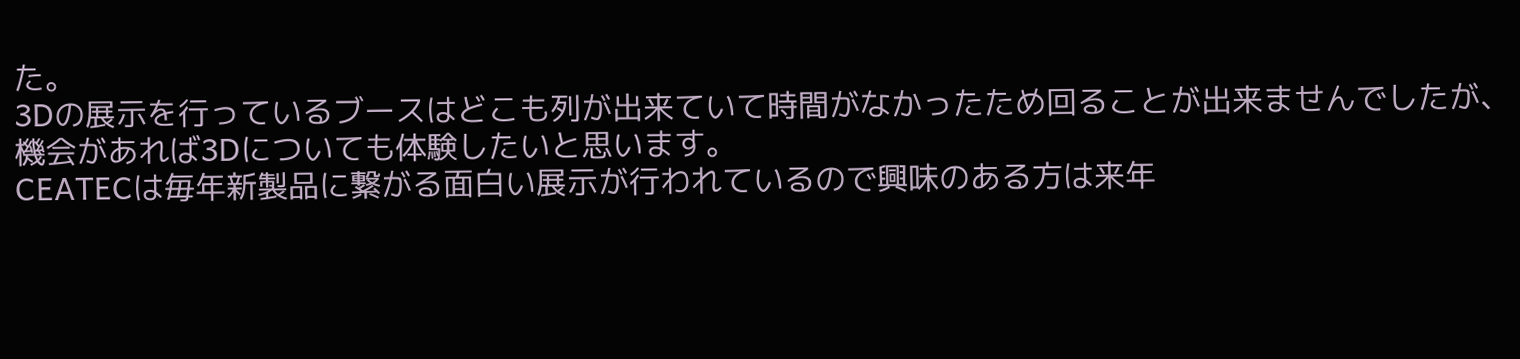た。
3Dの展示を行っているブースはどこも列が出来ていて時間がなかったため回ることが出来ませんでしたが、
機会があれば3Dについても体験したいと思います。
CEATECは毎年新製品に繋がる面白い展示が行われているので興味のある方は来年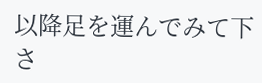以降足を運んでみて下さ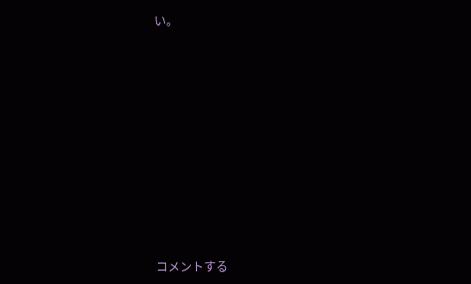い。














コメントする